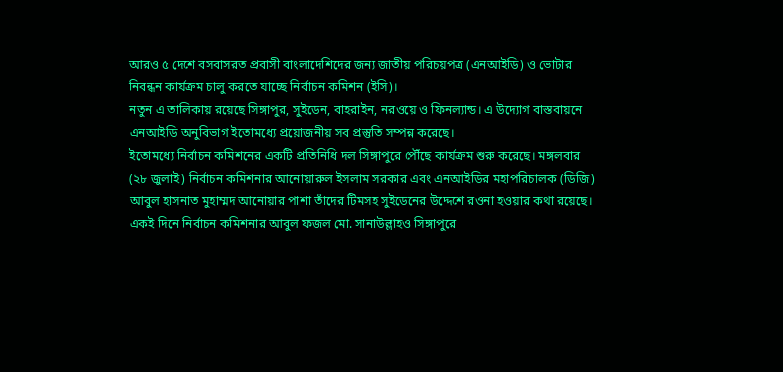আরও ৫ দেশে বসবাসরত প্রবাসী বাংলাদেশিদের জন্য জাতীয় পরিচয়পত্র (এনআইডি) ও ভোটার নিবন্ধন কার্যক্রম চালু করতে যাচ্ছে নির্বাচন কমিশন (ইসি)।
নতুন এ তালিকায় রয়েছে সিঙ্গাপুর, সুইডেন, বাহরাইন, নরওয়ে ও ফিনল্যান্ড। এ উদ্যোগ বাস্তবায়নে এনআইডি অনুবিভাগ ইতোমধ্যে প্রয়োজনীয় সব প্রস্তুতি সম্পন্ন করেছে।
ইতোমধ্যে নির্বাচন কমিশনের একটি প্রতিনিধি দল সিঙ্গাপুরে পৌঁছে কার্যক্রম শুরু করেছে। মঙ্গলবার (২৮ জুলাই) নির্বাচন কমিশনার আনোয়ারুল ইসলাম সরকার এবং এনআইডির মহাপরিচালক (ডিজি) আবুল হাসনাত মুহাম্মদ আনোয়ার পাশা তাঁদের টিমসহ সুইডেনের উদ্দেশে রওনা হওয়ার কথা রয়েছে। একই দিনে নির্বাচন কমিশনার আবুল ফজল মো. সানাউল্লাহও সিঙ্গাপুরে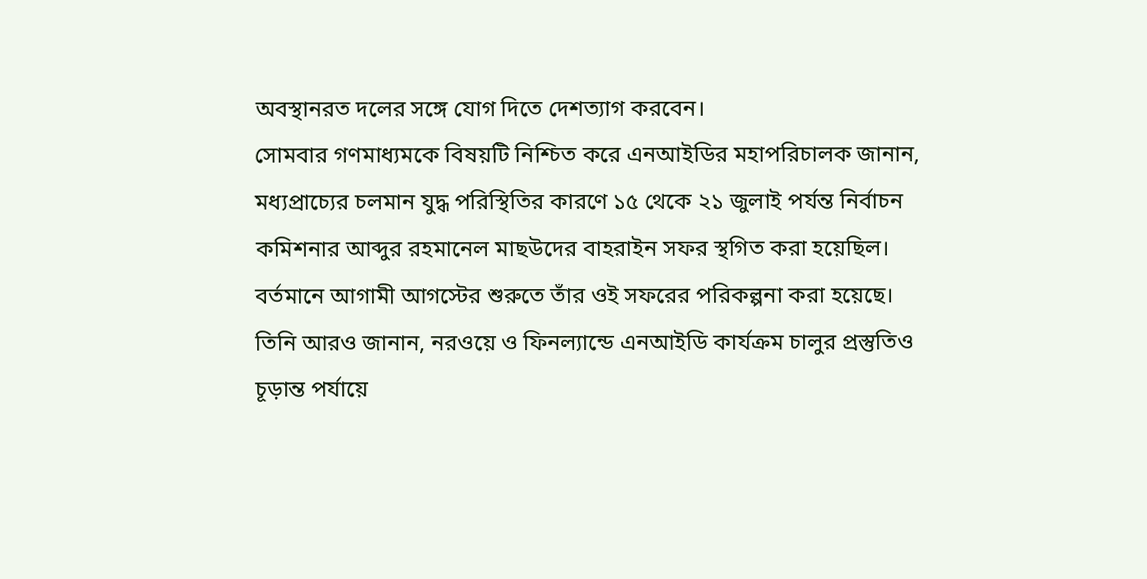অবস্থানরত দলের সঙ্গে যোগ দিতে দেশত্যাগ করবেন।
সোমবার গণমাধ্যমকে বিষয়টি নিশ্চিত করে এনআইডির মহাপরিচালক জানান, মধ্যপ্রাচ্যের চলমান যুদ্ধ পরিস্থিতির কারণে ১৫ থেকে ২১ জুলাই পর্যন্ত নির্বাচন কমিশনার আব্দুর রহমানেল মাছউদের বাহরাইন সফর স্থগিত করা হয়েছিল। বর্তমানে আগামী আগস্টের শুরুতে তাঁর ওই সফরের পরিকল্পনা করা হয়েছে।
তিনি আরও জানান, নরওয়ে ও ফিনল্যান্ডে এনআইডি কার্যক্রম চালুর প্রস্তুতিও চূড়ান্ত পর্যায়ে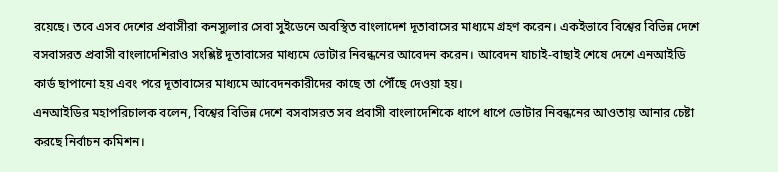রয়েছে। তবে এসব দেশের প্রবাসীরা কনস্যুলার সেবা সুইডেনে অবস্থিত বাংলাদেশ দূতাবাসের মাধ্যমে গ্রহণ করেন। একইভাবে বিশ্বের বিভিন্ন দেশে বসবাসরত প্রবাসী বাংলাদেশিরাও সংশ্লিষ্ট দূতাবাসের মাধ্যমে ভোটার নিবন্ধনের আবেদন করেন। আবেদন যাচাই-বাছাই শেষে দেশে এনআইডি কার্ড ছাপানো হয় এবং পরে দূতাবাসের মাধ্যমে আবেদনকারীদের কাছে তা পৌঁছে দেওয়া হয়।
এনআইডির মহাপরিচালক বলেন, বিশ্বের বিভিন্ন দেশে বসবাসরত সব প্রবাসী বাংলাদেশিকে ধাপে ধাপে ভোটার নিবন্ধনের আওতায় আনার চেষ্টা করছে নির্বাচন কমিশন।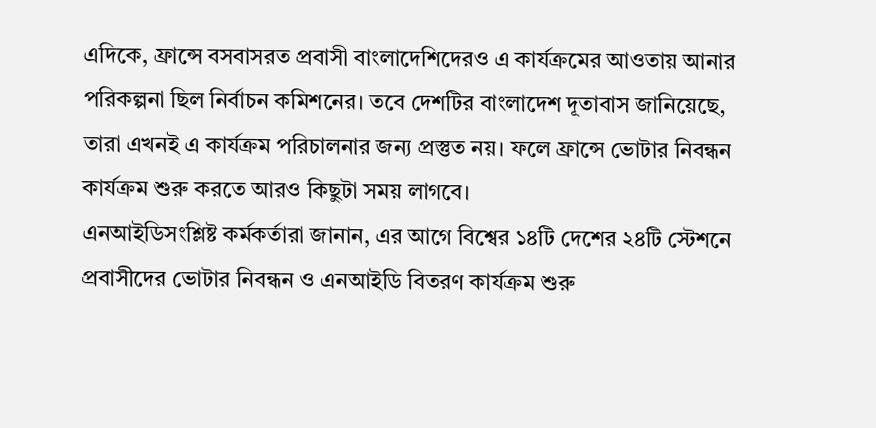এদিকে, ফ্রান্সে বসবাসরত প্রবাসী বাংলাদেশিদেরও এ কার্যক্রমের আওতায় আনার পরিকল্পনা ছিল নির্বাচন কমিশনের। তবে দেশটির বাংলাদেশ দূতাবাস জানিয়েছে, তারা এখনই এ কার্যক্রম পরিচালনার জন্য প্রস্তুত নয়। ফলে ফ্রান্সে ভোটার নিবন্ধন কার্যক্রম শুরু করতে আরও কিছুটা সময় লাগবে।
এনআইডিসংশ্লিষ্ট কর্মকর্তারা জানান, এর আগে বিশ্বের ১৪টি দেশের ২৪টি স্টেশনে প্রবাসীদের ভোটার নিবন্ধন ও এনআইডি বিতরণ কার্যক্রম শুরু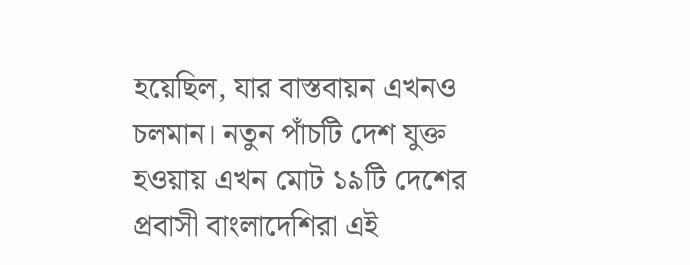হয়েছিল, যার বাস্তবায়ন এখনও চলমান। নতুন পাঁচটি দেশ যুক্ত হওয়ায় এখন মোট ১৯টি দেশের প্রবাসী বাংলাদেশিরা এই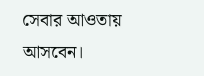সেবার আওতায় আসবেন।